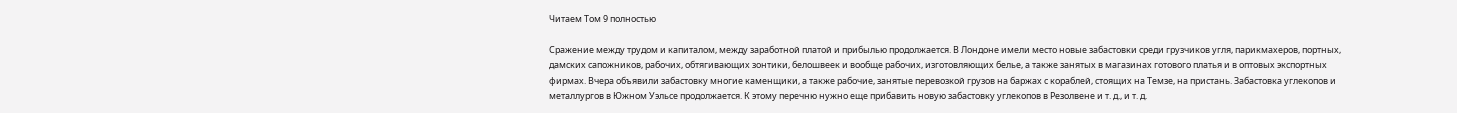Читаем Том 9 полностью

Сражение между трудом и капиталом, между заработной платой и прибылью продолжается. В Лондоне имели место новые забастовки среди грузчиков угля, парикмахеров, портных, дамских сапожников, рабочих, обтягивающих зонтики, белошвеек и вообще рабочих, изготовляющих белье, а также занятых в магазинах готового платья и в оптовых экспортных фирмах. Вчера объявили забастовку многие каменщики, а также рабочие, занятые перевозкой грузов на баржах с кораблей, стоящих на Темзе, на пристань. Забастовка углекопов и металлургов в Южном Уэльсе продолжается. К этому перечню нужно еще прибавить новую забастовку углекопов в Резолвене и т. д., и т. д.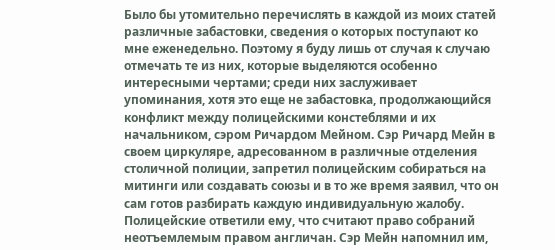Было бы утомительно перечислять в каждой из моих статей различные забастовки, сведения о которых поступают ко мне еженедельно. Поэтому я буду лишь от случая к случаю отмечать те из них, которые выделяются особенно интересными чертами; среди них заслуживает упоминания, хотя это еще не забастовка, продолжающийся конфликт между полицейскими констеблями и их начальником, сэром Ричардом Мейном. Сэр Ричард Мейн в своем циркуляре, адресованном в различные отделения столичной полиции, запретил полицейским собираться на митинги или создавать союзы и в то же время заявил, что он сам готов разбирать каждую индивидуальную жалобу. Полицейские ответили ему, что считают право собраний неотъемлемым правом англичан. Сэр Мейн напомнил им,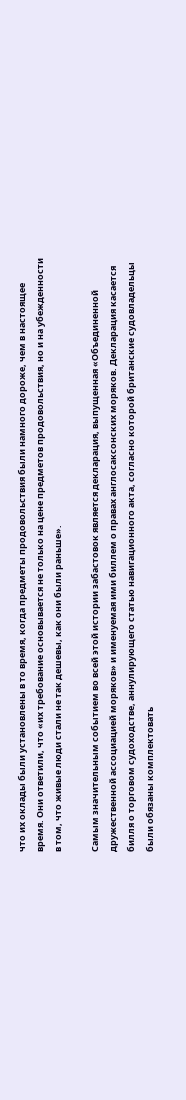что их оклады были установлены в то время, когда предметы продовольствия были намного дороже, чем в настоящее время. Они ответили, что «их требование основывается не только на цене предметов продовольствия, но и на убежденности в том, что живые люди стали не так дешевы, как они были раньше».

Самым значительным событием во всей этой истории забастовок является декларация, выпущенная «Объединенной дружественной ассоциацией моряков» и именуемая ими биллем о правах англосаксонских моряков. Декларация касается билля о торговом судоходстве, аннулирующего статью навигационного акта, согласно которой британские судовладельцы были обязаны комплектовать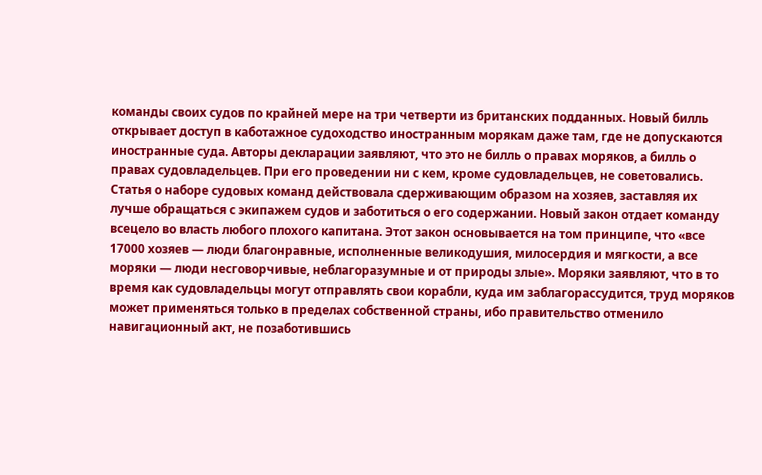команды своих судов по крайней мере на три четверти из британских подданных. Новый билль открывает доступ в каботажное судоходство иностранным морякам даже там, где не допускаются иностранные суда. Авторы декларации заявляют, что это не билль о правах моряков, а билль о правах судовладельцев. При его проведении ни с кем, кроме судовладельцев, не советовались. Статья о наборе судовых команд действовала сдерживающим образом на хозяев, заставляя их лучше обращаться с экипажем судов и заботиться о его содержании. Новый закон отдает команду всецело во власть любого плохого капитана. Этот закон основывается на том принципе, что «все 17000 хозяев — люди благонравные, исполненные великодушия, милосердия и мягкости, а все моряки — люди несговорчивые, неблагоразумные и от природы злые». Моряки заявляют, что в то время как судовладельцы могут отправлять свои корабли, куда им заблагорассудится, труд моряков может применяться только в пределах собственной страны, ибо правительство отменило навигационный акт, не позаботившись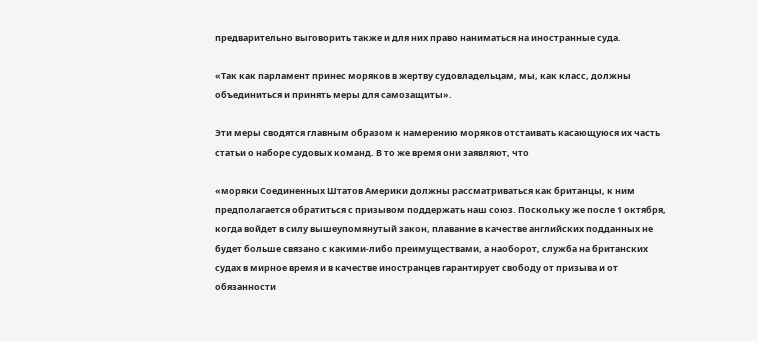предварительно выговорить также и для них право наниматься на иностранные суда.

«Так как парламент принес моряков в жертву судовладельцам, мы, как класс, должны объединиться и принять меры для самозащиты».

Эти меры сводятся главным образом к намерению моряков отстаивать касающуюся их часть статьи о наборе судовых команд. В то же время они заявляют, что

«моряки Соединенных Штатов Америки должны рассматриваться как британцы, к ним предполагается обратиться с призывом поддержать наш союз. Поскольку же после 1 октября, когда войдет в силу вышеупомянутый закон, плавание в качестве английских подданных не будет больше связано с какими-либо преимуществами, а наоборот, служба на британских судах в мирное время и в качестве иностранцев гарантирует свободу от призыва и от обязанности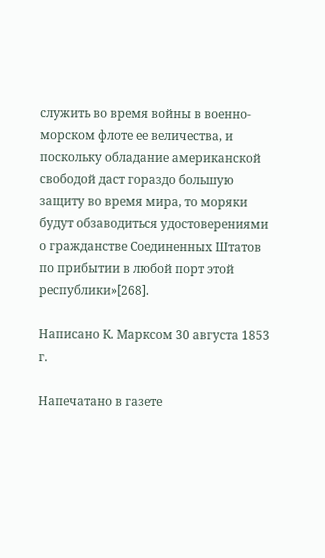служить во время войны в военно-морском флоте ее величества, и поскольку обладание американской свободой даст гораздо большую защиту во время мира, то моряки будут обзаводиться удостоверениями о гражданстве Соединенных Штатов по прибытии в любой порт этой республики»[268].

Написано К. Марксом 30 августа 1853 г.

Напечатано в газете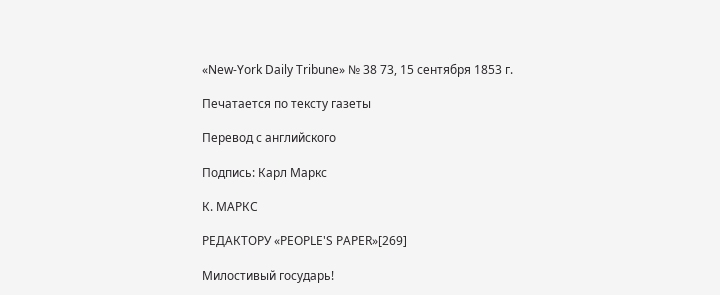«New-York Daily Tribune» № 38 73, 15 сентября 1853 г.

Печатается по тексту газеты

Перевод с английского

Подпись: Карл Маркс

К. МАРКС

РЕДАКТОРУ «PEOPLE'S PAPER»[269]

Милостивый государь!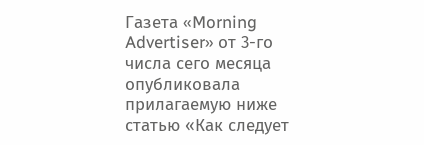Газета «Morning Advertiser» от 3-го числа сего месяца опубликовала прилагаемую ниже статью «Как следует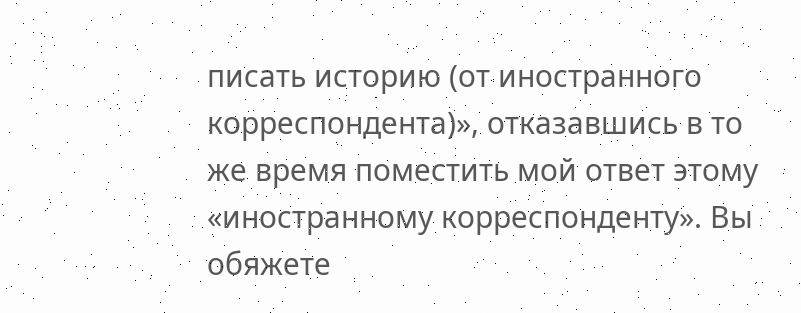писать историю (от иностранного корреспондента)», отказавшись в то же время поместить мой ответ этому «иностранному корреспонденту». Вы обяжете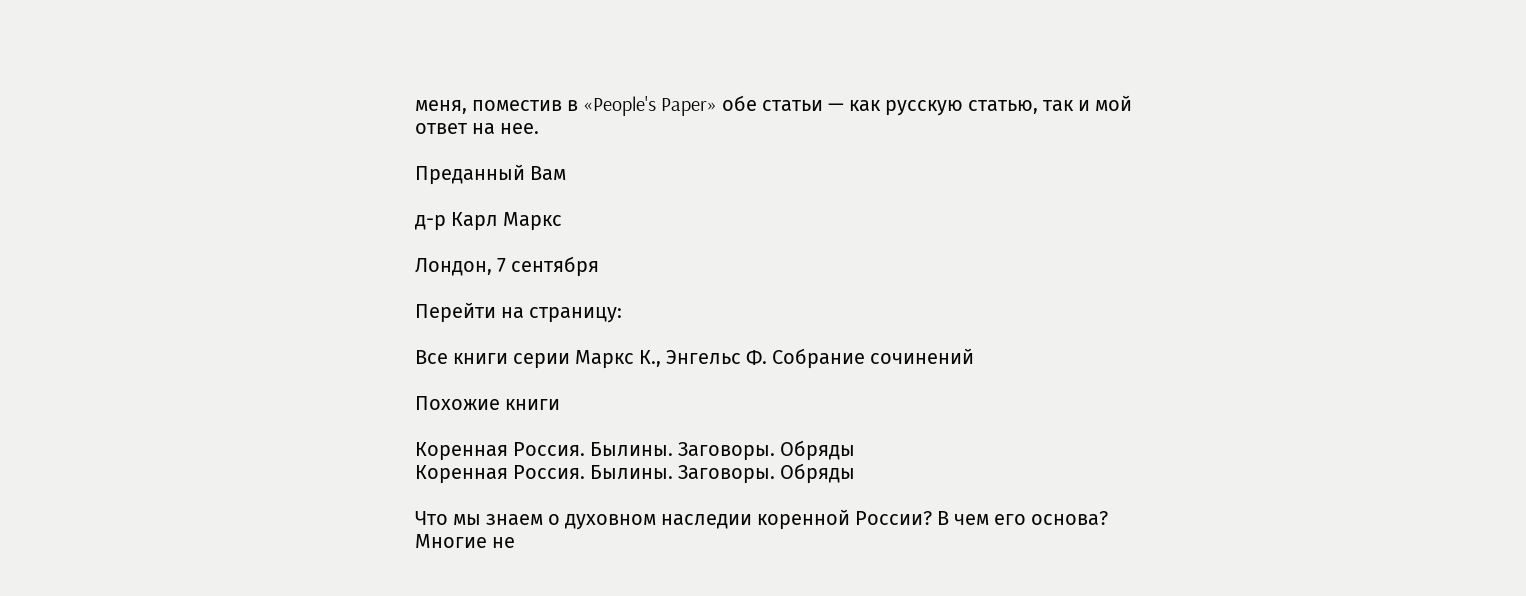меня, поместив в «People's Paper» обе статьи — как русскую статью, так и мой ответ на нее.

Преданный Вам

д-р Карл Маркс

Лондон, 7 сентября

Перейти на страницу:

Все книги серии Маркс К., Энгельс Ф. Собрание сочинений

Похожие книги

Коренная Россия. Былины. Заговоры. Обряды
Коренная Россия. Былины. Заговоры. Обряды

Что мы знаем о духовном наследии коренной России? В чем его основа? Многие не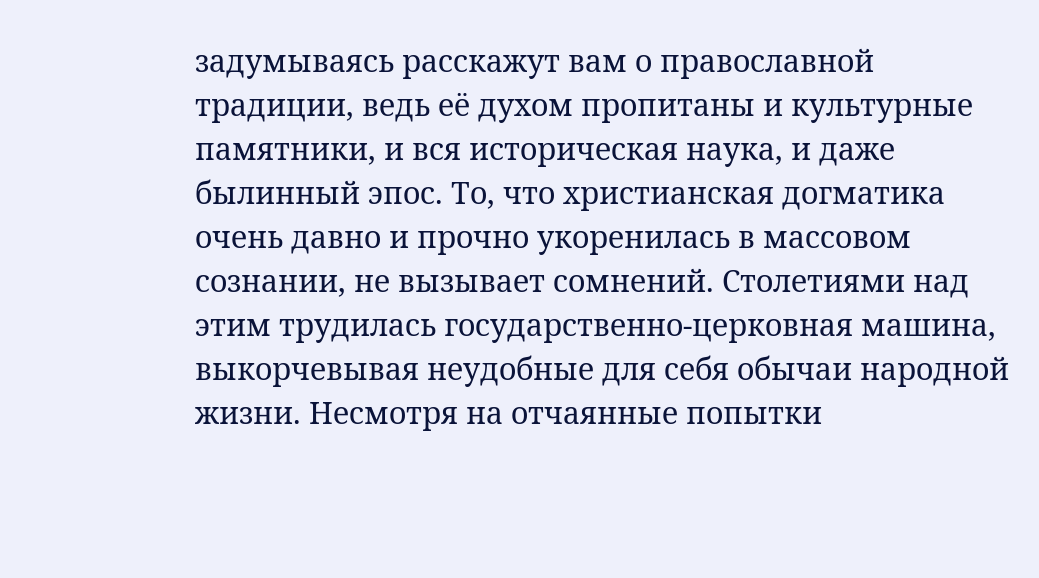задумываясь расскажут вам о православной традиции, ведь её духом пропитаны и культурные памятники, и вся историческая наука, и даже былинный эпос. То, что христианская догматика очень давно и прочно укоренилась в массовом сознании, не вызывает сомнений. Столетиями над этим трудилась государственно-церковная машина, выкорчевывая неудобные для себя обычаи народной жизни. Несмотря на отчаянные попытки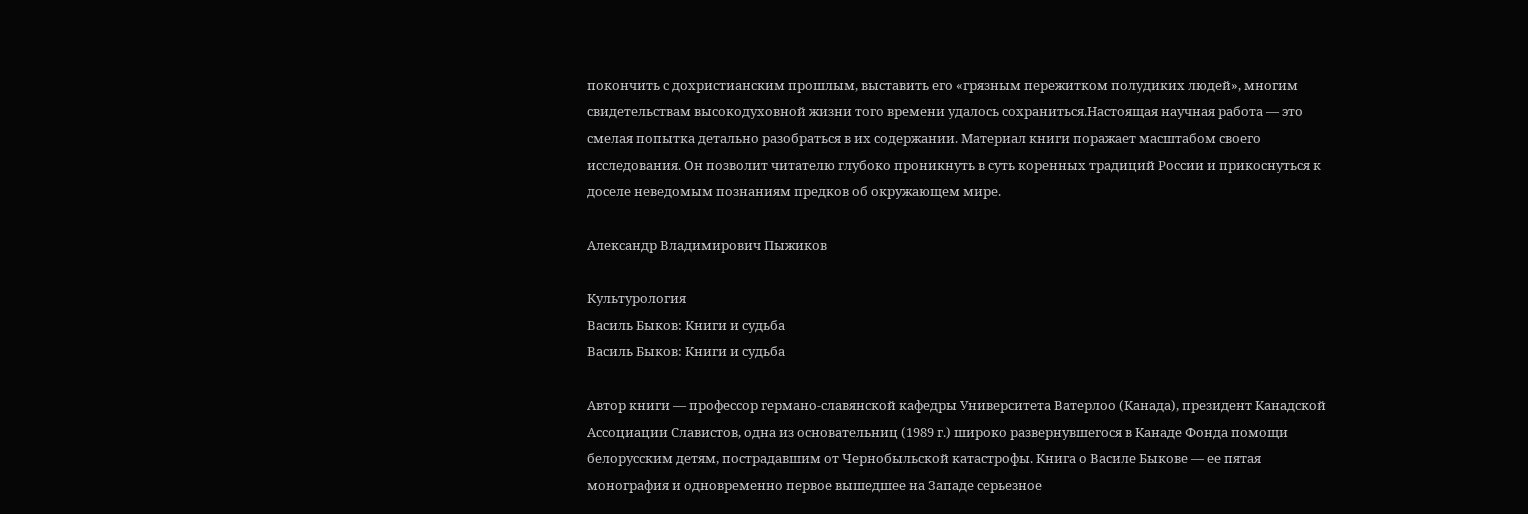покончить с дохристианским прошлым, выставить его «грязным пережитком полудиких людей», многим свидетельствам высокодуховной жизни того времени удалось сохраниться.Настоящая научная работа — это смелая попытка детально разобраться в их содержании. Материал книги поражает масштабом своего исследования. Он позволит читателю глубоко проникнуть в суть коренных традиций России и прикоснуться к доселе неведомым познаниям предков об окружающем мире.

Александр Владимирович Пыжиков

Культурология
Василь Быков: Книги и судьба
Василь Быков: Книги и судьба

Автор книги — профессор германо-славянской кафедры Университета Ватерлоо (Канада), президент Канадской Ассоциации Славистов, одна из основательниц (1989 г.) широко развернувшегося в Канаде Фонда помощи белорусским детям, пострадавшим от Чернобыльской катастрофы. Книга о Василе Быкове — ее пятая монография и одновременно первое вышедшее на Западе серьезное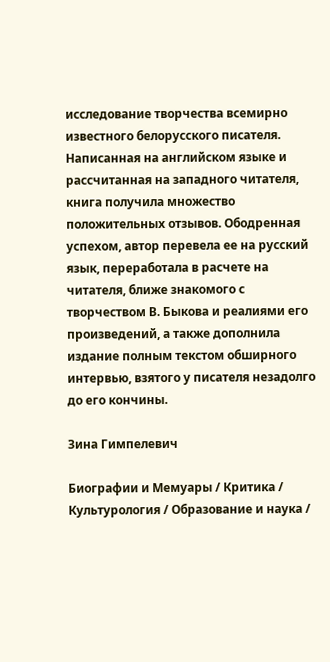исследование творчества всемирно известного белорусского писателя. Написанная на английском языке и рассчитанная на западного читателя, книга получила множество положительных отзывов. Ободренная успехом, автор перевела ее на русский язык, переработала в расчете на читателя, ближе знакомого с творчеством В. Быкова и реалиями его произведений, а также дополнила издание полным текстом обширного интервью, взятого у писателя незадолго до его кончины.

Зина Гимпелевич

Биографии и Мемуары / Критика / Культурология / Образование и наука /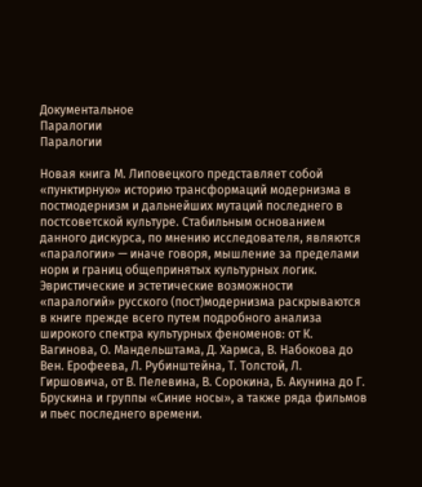Документальное
Паралогии
Паралогии

Новая книга М. Липовецкого представляет собой «пунктирную» историю трансформаций модернизма в постмодернизм и дальнейших мутаций последнего в постсоветской культуре. Стабильным основанием данного дискурса, по мнению исследователя, являются «паралогии» — иначе говоря, мышление за пределами норм и границ общепринятых культурных логик. Эвристические и эстетические возможности «паралогий» русского (пост)модернизма раскрываются в книге прежде всего путем подробного анализа широкого спектра культурных феноменов: от К. Вагинова, О. Мандельштама, Д. Хармса, В. Набокова до Вен. Ерофеева, Л. Рубинштейна, Т. Толстой, Л. Гиршовича, от В. Пелевина, В. Сорокина, Б. Акунина до Г. Брускина и группы «Синие носы», а также ряда фильмов и пьес последнего времени.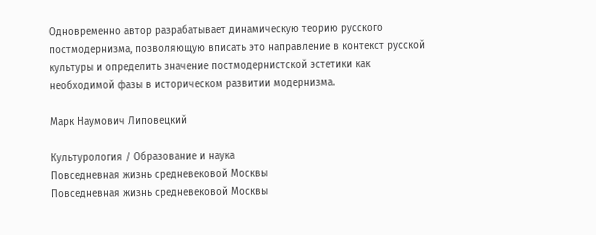Одновременно автор разрабатывает динамическую теорию русского постмодернизма, позволяющую вписать это направление в контекст русской культуры и определить значение постмодернистской эстетики как необходимой фазы в историческом развитии модернизма.

Марк Наумович Липовецкий

Культурология / Образование и наука
Повседневная жизнь средневековой Москвы
Повседневная жизнь средневековой Москвы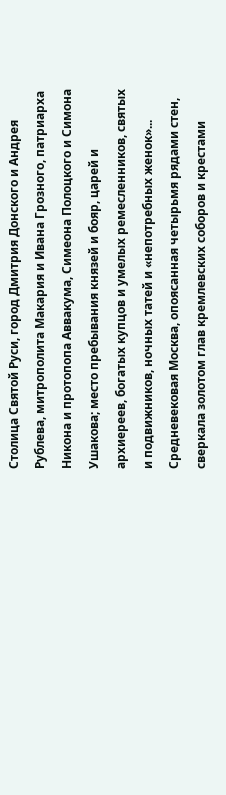Столица Святой Руси, город Дмитрия Донского и Андрея Рублева, митрополита Макария и Ивана Грозного, патриарха Никона и протопопа Аввакума, Симеона Полоцкого и Симона Ушакова; место пребывания князей и бояр, царей и архиереев, богатых купцов и умелых ремесленников, святых и подвижников, ночных татей и «непотребных женок»... Средневековая Москва, опоясанная четырьмя рядами стен, сверкала золотом глав кремлевских соборов и крестами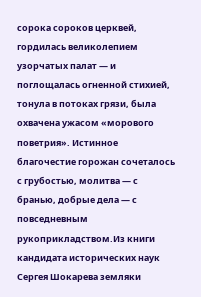сорока сороков церквей, гордилась великолепием узорчатых палат — и поглощалась огненной стихией, тонула в потоках грязи, была охвачена ужасом «морового поветрия». Истинное благочестие горожан сочеталось с грубостью, молитва — с бранью, добрые дела — с повседневным рукоприкладством.Из книги кандидата исторических наук Сергея Шокарева земляки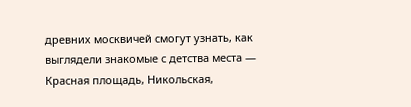древних москвичей смогут узнать, как выглядели знакомые с детства места — Красная площадь, Никольская,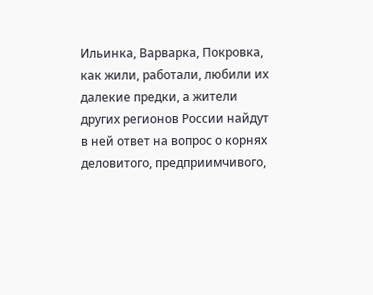Ильинка, Варварка, Покровка, как жили, работали, любили их далекие предки, а жители других регионов России найдут в ней ответ на вопрос о корнях деловитого, предприимчивого,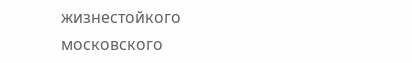жизнестойкого московского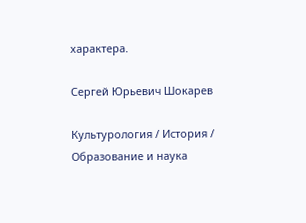характера.

Сергей Юрьевич Шокарев

Культурология / История / Образование и наука